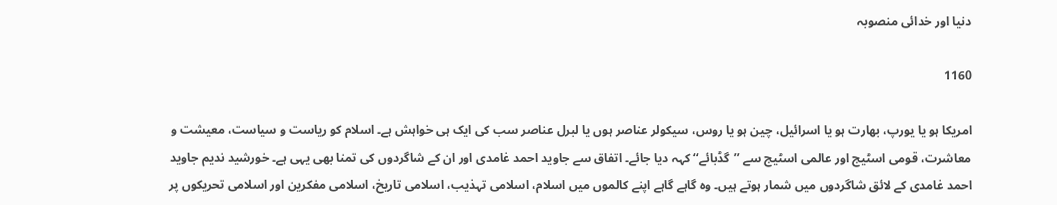دنیا اور خدائی منصوبہ

1160

امریکا ہو یا یورپ، بھارت ہو یا اسرائیل، چین ہو یا روس، سیکولر عناصر ہوں یا لبرل عناصر سب کی ایک ہی خواہش ہے۔ اسلام کو ریاست و سیاست، معیشت و معاشرت، قومی اسٹیج اور عالمی اسٹیج سے ’’گڈبائے‘‘ کہہ دیا جائے۔ اتفاق سے جاوید احمد غامدی اور ان کے شاگردوں کی تمنا بھی یہی ہے۔ خورشید ندیم جاوید احمد غامدی کے لائق شاگردوں میں شمار ہوتے ہیں۔ وہ گاہے گاہے اپنے کالموں میں اسلام، اسلامی تہذیب، اسلامی تاریخ، اسلامی مفکرین اور اسلامی تحریکوں پر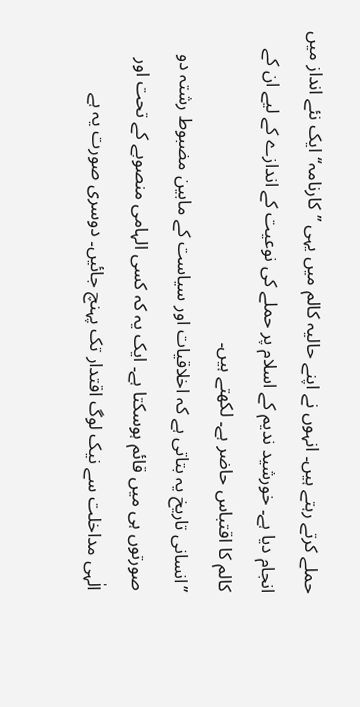حملے کرتے رہتے ہیں۔ انہوں نے اپنے حالیہ کالم میں یہی ’’کارنامہ‘‘ ایک نئے انداز میں انجام دیا ہے۔ خورشید ندیم کے اسلام پر حملے کی نوعیت کے اندازے کے لیے ان کے کالم کا اقتباس حاضر ہے۔ لکھتے ہیں۔
’’انسانی تاریخ یہ بتاتی ہے کہ اخلاقیات اور سیاست کے مابین مضبوط رشتہ دو صورتوں ہی میں قائم ہوسکتا ہے۔ ایک یہ کہ کسی الہامی منصوبے کے تحت اور الٰہی مداخلت سے نیک لوگ اقتدار تک پہنچ جائیں۔ دوسری صورت یہ ہے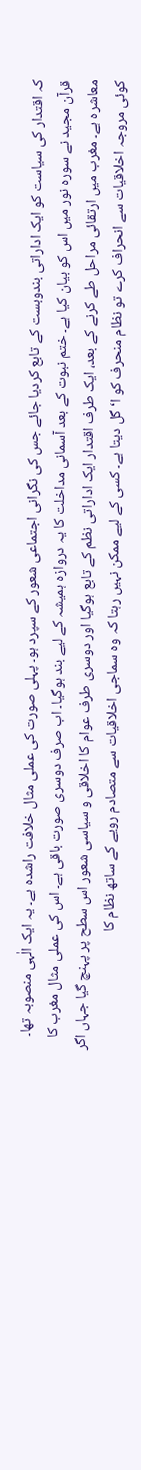کہ اقتدار کی سیاست کو ایک اداراتی بندوبست کے تابع کردیا جائے جس کی نگرانی اجتماعی شعور کے سپرد ہو۔ پہلی صورت کی عملی مثال خلافت راشدہ ہے۔ یہ ایک الٰہی منصوبہ تھا۔ قرآن مجید نے سورہ نور میں اس کو بیان کیا ہے۔ ختم نبوت کے بعد آسمانی مداخلت کا یہ دروازہ ہمیشہ کے لیے بند ہوگیا۔ اب صرف دوسری صورت باقی ہے۔ اس کی عملی مثال مغرب کا معاشرہ ہے۔ مغرب میں ارتقائی مراحل طے کرنے کے بعد، ایک طرف اقتدار ایک اداراتی نظم کے تابع ہوگیا اور دوسری طرف عوام کا اخلاقی و سیاسی شعور اس سطح پر پہنچ گیا جہاں اگر کوئی مروجہ اخلاقیات سے انحراف کرے تو نظام منحرف کو ا‘گل دیتا ہے۔ کسی کے لیے ممکن نہیں رہتا کہ وہ سماجی اخلاقیات سے متصادم رویے کے ساتھ نظام کا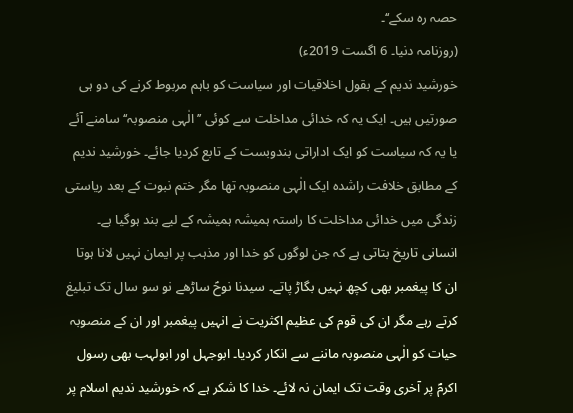حصہ رہ سکے‘‘۔
(روزنامہ دنیا۔ 6 اگست 2019ء)
خورشید ندیم کے بقول اخلاقیات اور سیاست کو باہم مربوط کرنے کی دو ہی صورتیں ہیں۔ ایک یہ کہ خدائی مداخلت سے کوئی ’’الٰہی منصوبہ‘‘ سامنے آئے یا یہ کہ سیاست کو ایک اداراتی بندوبست کے تابع کردیا جائے۔ خورشید ندیم کے مطابق خلافت راشدہ ایک الٰہی منصوبہ تھا مگر ختم نبوت کے بعد ریاستی زندگی میں خدائی مداخلت کا راستہ ہمیشہ ہمیشہ کے لیے بند ہوگیا ہے۔ انسانی تاریخ بتاتی ہے کہ جن لوگوں کو خدا اور مذہب پر ایمان نہیں لانا ہوتا ان کا پیغمبر بھی کچھ نہیں بگاڑ پاتے۔ سیدنا نوحؑ ساڑھے نو سو سال تک تبلیغ کرتے رہے مگر ان کی قوم کی عظیم اکثریت نے انہیں پیغمبر اور ان کے منصوبہ حیات کو الٰہی منصوبہ ماننے سے انکار کردیا۔ ابوجہل اور ابولہب بھی رسول اکرمؐ پر آخری وقت تک ایمان نہ لائے۔ خدا کا شکر ہے کہ خورشید ندیم اسلام پر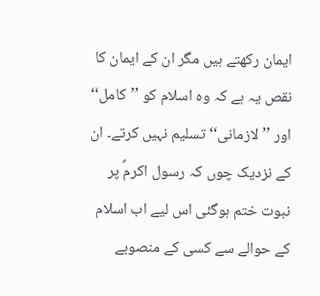ایمان رکھتے ہیں مگر ان کے ایمان کا نقص یہ ہے کہ وہ اسلام کو ’’کامل‘‘ اور ’’لازمانی‘‘ تسلیم نہیں کرتے۔ ان کے نزدیک چوں کہ رسول اکرمؐ پر نبوت ختم ہوگئی اس لیے اب اسلام کے حوالے سے کسی کے منصوبے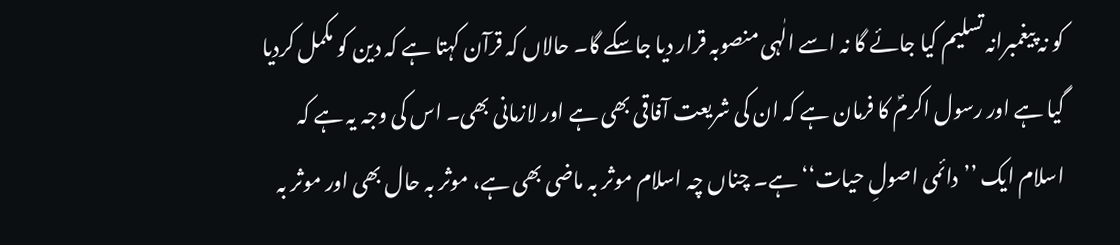کو نہ پیغمبرانہ تسلیم کیا جائے گا نہ اسے الٰہی منصوبہ قرار دیا جاسکے گا۔ حالاں کہ قرآن کہتا ہے کہ دین کو مکمل کردیا گیا ہے اور رسول اکرمؐ کا فرمان ہے کہ ان کی شریعت آفاقی بھی ہے اور لازمانی بھی۔ اس کی وجہ یہ ہے کہ اسلام ایک ’’دائمی اصولِ حیات‘‘ ہے۔ چناں چہ اسلام موثر بہ ماضی بھی ہے، موثر بہ حال بھی اور موثر بہ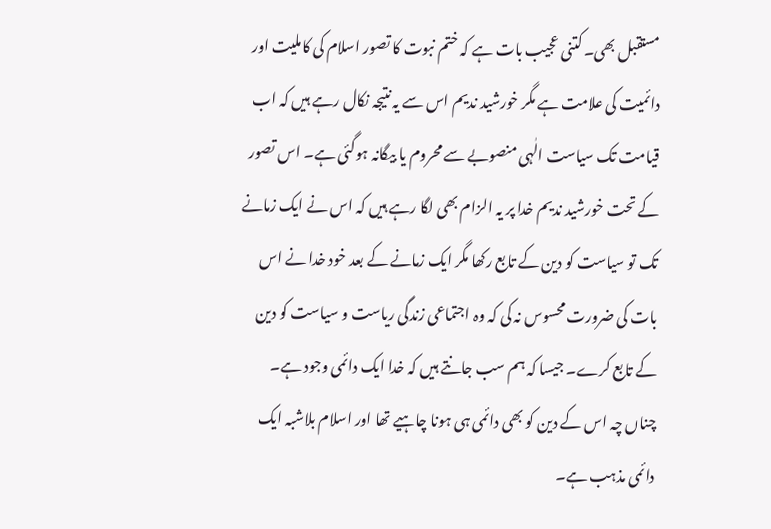مستقبل بھی۔ کتنی عجیب بات ہے کہ ختم نبوت کا تصور اسلام کی کاملیت اور دائمیت کی علامت ہے مگر خورشید ندیم اس سے یہ نتیجہ نکال رہے ہیں کہ اب قیامت تک سیاست الٰہی منصوبے سے محروم یا بیگانہ ہوگئی ہے۔ اس تصور کے تحت خورشید ندیم خدا پر یہ الزام بھی لگا رہے ہیں کہ اس نے ایک زمانے تک تو سیاست کو دین کے تابع رکھا مگر ایک زمانے کے بعد خود خدا نے اس بات کی ضرورت محسوس نہ کی کہ وہ اجتماعی زندگی ریاست و سیاست کو دین کے تابع کرے۔ جیسا کہ ہم سب جانتے ہیں کہ خدا ایک دائمی وجود ہے۔ چناں چہ اس کے دین کو بھی دائمی ہی ہونا چاہیے تھا اور اسلام بلاشبہ ایک دائمی مذہب ہے۔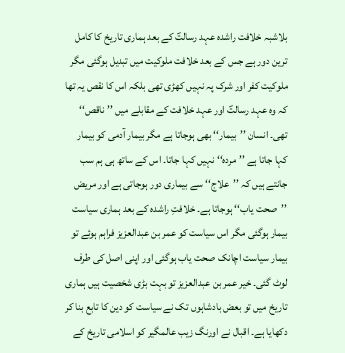بلاشبہ خلافت راشدہ عہد رسالتؐ کے بعد ہماری تاریخ کا کامل ترین دور ہے جس کے بعد خلافت ملوکیت میں تبدیل ہوگئی مگر ملوکیت کفر اور شرک پہ نہیں کھڑی تھی بلکہ اس کا نقص یہ تھا کہ وہ عہد رسالتؐ اور عہد خلافت کے مقابلے میں ’’ناقص‘‘ تھی۔ انسان ’’بیمار‘‘ بھی ہوجاتا ہے مگر بیمار آدمی کو بیمار کہا جاتا ہے ’’مردہ‘‘ نہیں کہا جاتا۔ اس کے ساتھ ہی ہم سب جانتے ہیں کہ ’’علاج‘‘ سے بیماری دور ہوجاتی ہے اور مریض ’’صحت یاب‘‘ ہوجاتا ہے۔ خلافتِ راشدہ کے بعد ہماری سیاست بیمار ہوگئی مگر اس سیاست کو عمر بن عبدالعزیز فراہم ہوئے تو بیمار سیاست اچانک صحت یاب ہوگئی اور اپنی اصل کی طرف لوٹ گئی۔ خیر عمر بن عبدالعزیز تو بہت بڑی شخصیت ہیں ہماری تاریخ میں تو بعض بادشاہوں تک نے سیاست کو دین کا تابع بنا کر دکھایا ہے۔ اقبال نے اورنگ زیب عالمگیر کو اسلامی تاریخ کے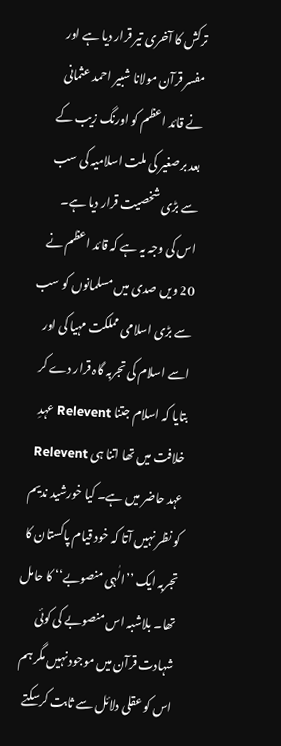ترکش کا آخری تیر قرار دیا ہے اور مفسر قرآن مولانا شبیر احمد عثمانی نے قائد اعظم کو اورنگ زیب کے بعد برصغیر کی ملت اسلامیہ کی سب سے بڑی شخصیت قرار دیا ہے۔ اس کی وجہ یہ ہے کہ قائد اعظم نے 20 ویں صدی میں مسلمانوں کو سب سے بڑی اسلامی مملکت مہیا کی اور اسے اسلام کی تجربہ گاہ قرار دے کر بتایا کہ اسلام جتنا Relevent عہدِ خلافت میں تھا اتنا ہی Relevent عہد حاضر میں ہے۔ کیا خورشید ندیم کو نظر نہیں آتا کہ خود قیام پاکستان کا تجربہ ایک ’’الٰہی منصوبے‘‘ کا حامل تھا۔ بلاشبہ اس منصوبے کی کوئی شہادت قرآن میں موجود نہیں مگر ہم اس کو عقلی دلائل سے ثابت کرسکتے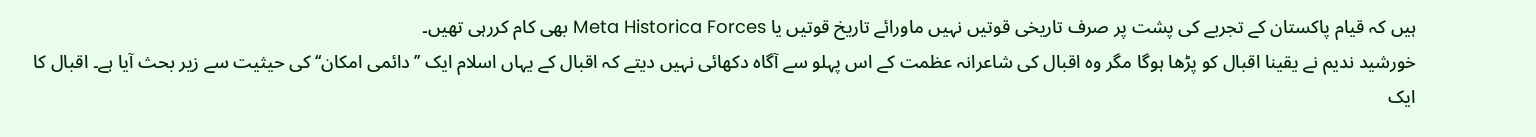ہیں کہ قیام پاکستان کے تجربے کی پشت پر صرف تاریخی قوتیں نہیں ماورائے تاریخ قوتیں یا Meta Historica Forces بھی کام کررہی تھیں۔
خورشید ندیم نے یقینا اقبال کو پڑھا ہوگا مگر وہ اقبال کی شاعرانہ عظمت کے اس پہلو سے آگاہ دکھائی نہیں دیتے کہ اقبال کے یہاں اسلام ایک ’’دائمی امکان‘‘ کی حیثیت سے زیر بحث آیا ہے۔ اقبال کا ایک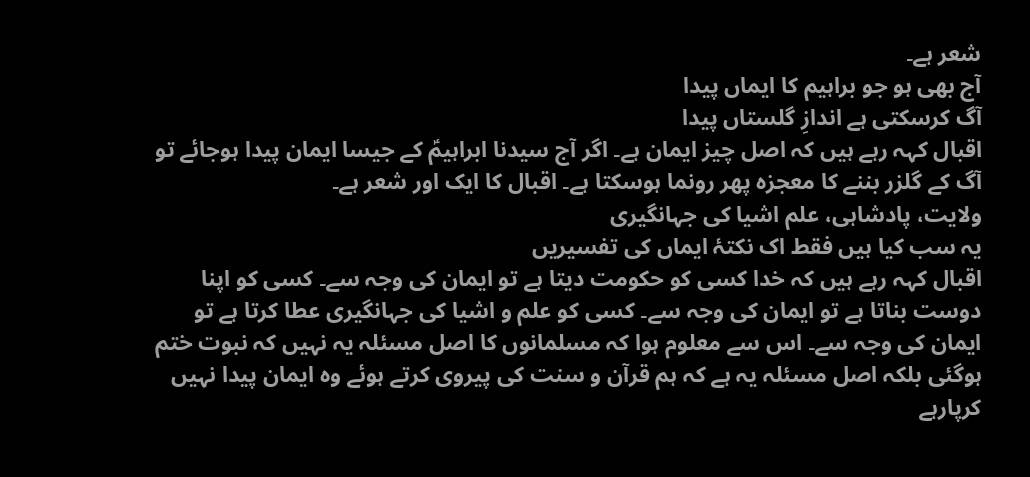شعر ہے۔
آج بھی ہو جو براہیم کا ایماں پیدا
آگ کرسکتی ہے اندازِ گلستاں پیدا
اقبال کہہ رہے ہیں کہ اصل چیز ایمان ہے۔ اگر آج سیدنا ابراہیمؑ کے جیسا ایمان پیدا ہوجائے تو آگ کے گلزر بننے کا معجزہ پھر رونما ہوسکتا ہے۔ اقبال کا ایک اور شعر ہے۔
ولایت، پادشاہی، علم اشیا کی جہانگیری
یہ سب کیا ہیں فقط اک نکتۂ ایماں کی تفسیریں
اقبال کہہ رہے ہیں کہ خدا کسی کو حکومت دیتا ہے تو ایمان کی وجہ سے۔ کسی کو اپنا دوست بناتا ہے تو ایمان کی وجہ سے۔ کسی کو علم و اشیا کی جہانگیری عطا کرتا ہے تو ایمان کی وجہ سے۔ اس سے معلوم ہوا کہ مسلمانوں کا اصل مسئلہ یہ نہیں کہ نبوت ختم ہوگئی بلکہ اصل مسئلہ یہ ہے کہ ہم قرآن و سنت کی پیروی کرتے ہوئے وہ ایمان پیدا نہیں کرپارہے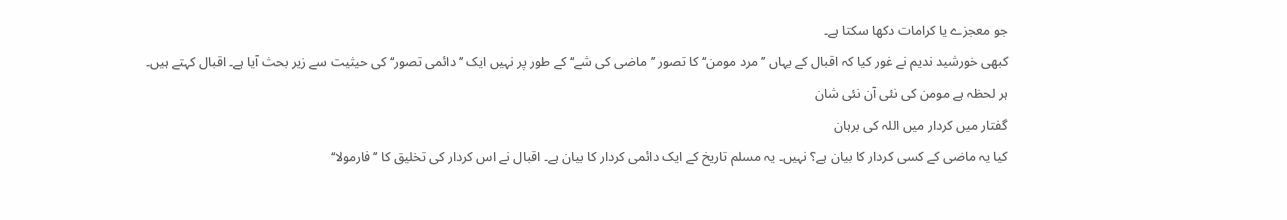جو معجزے یا کرامات دکھا سکتا ہے۔
کبھی خورشید ندیم نے غور کیا کہ اقبال کے یہاں ’’مرد مومن‘‘ کا تصور ’’ماضی کی شے‘‘ کے طور پر نہیں ایک ’’دائمی تصور‘‘ کی حیثیت سے زیر بحث آیا ہے۔ اقبال کہتے ہیں۔
ہر لحظہ ہے مومن کی نئی آن نئی شان
گفتار میں کردار میں اللہ کی برہان
کیا یہ ماضی کے کسی کردار کا بیان ہے؟ نہیں۔ یہ مسلم تاریخ کے ایک دائمی کردار کا بیان ہے۔ اقبال نے اس کردار کی تخلیق کا ’’فارمولا‘‘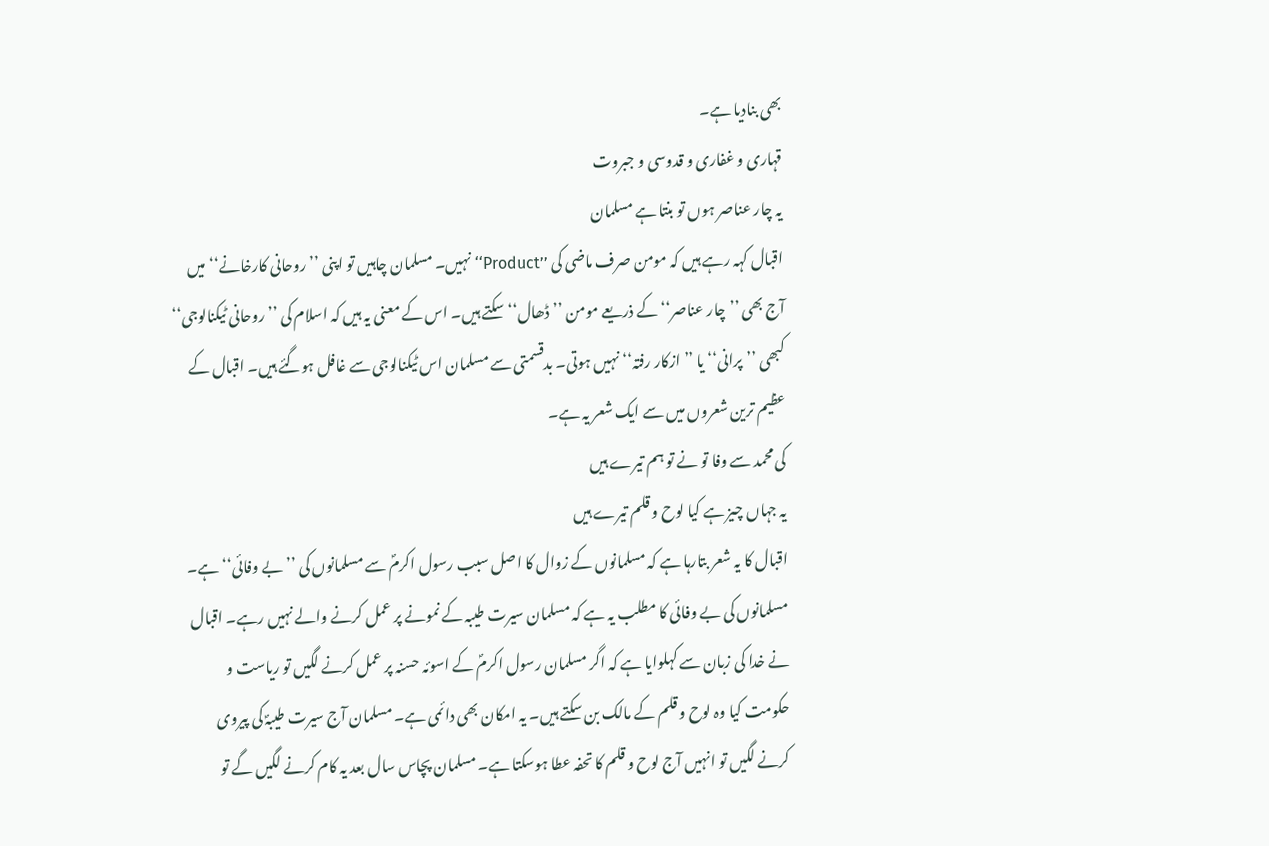بھی بنادیا ہے۔
قہاری و غفاری و قدوسی و جبروت
یہ چار عناصر ہوں تو بنتا ہے مسلمان
اقبال کہہ رہے ہیں کہ مومن صرف ماضی کی ’’Product‘‘ نہیں۔ مسلمان چاہیں تو اپنی ’’روحانی کارخانے‘‘ میں آج بھی ’’چار عناصر‘‘ کے ذریعے مومن ’’ڈھال‘‘ سکتے ہیں۔ اس کے معنی یہ ہیں کہ اسلام کی ’’روحانی ٹیکنالوجی‘‘ کبھی ’’پرانی‘‘ یا ’’ازکار رفتہ‘‘ نہیں ہوتی۔ بدقسمتی سے مسلمان اس ٹیکنالوجی سے غافل ہوگئے ہیں۔ اقبال کے عظیم ترین شعروں میں سے ایک شعر یہ ہے۔
کی محمد سے وفا تو نے تو ہم تیرے ہیں
یہ جہاں چیز ہے کیا لوح و قلم تیرے ہیں
اقبال کا یہ شعر بتارہا ہے کہ مسلمانوں کے زوال کا اصل سبب رسول اکرمؐ سے مسلمانوں کی ’’بے وفائی‘‘ ہے۔ مسلمانوں کی بے وفائی کا مطلب یہ ہے کہ مسلمان سیرت طیبہ کے نمونے پر عمل کرنے والے نہیں رہے۔ اقبال نے خدا کی زبان سے کہلوایا ہے کہ اگر مسلمان رسول اکرمؐ کے اسوئہ حسنہ پر عمل کرنے لگیں تو ریاست و حکومت کیا وہ لوح و قلم کے مالک بن سکتے ہیں۔ یہ امکان بھی دائمی ہے۔ مسلمان آج سیرت طیبہؐ کی پیروی کرنے لگیں تو انہیں آج لوح و قلم کا تحفہ عطا ہوسکتا ہے۔ مسلمان پچاس سال بعد یہ کام کرنے لگیں گے تو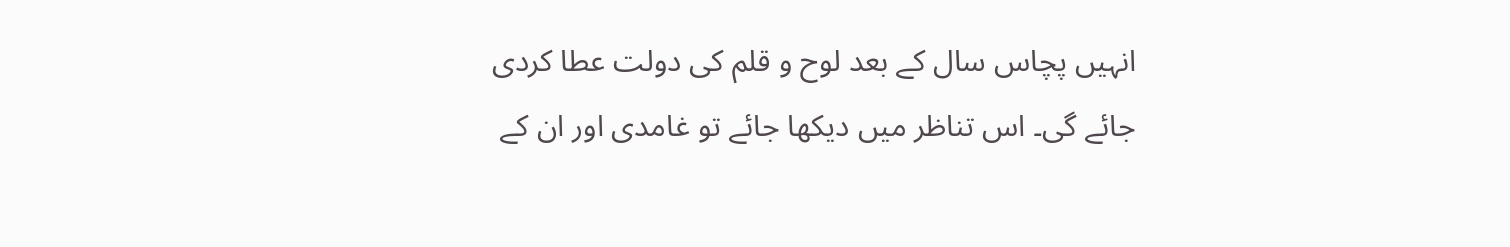انہیں پچاس سال کے بعد لوح و قلم کی دولت عطا کردی جائے گی۔ اس تناظر میں دیکھا جائے تو غامدی اور ان کے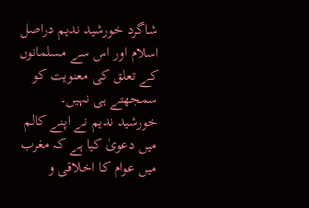شاگرد خورشید ندیم دراصل اسلام اور اس سے مسلمانوں کے تعلق کی معنویت کو سمجھتے ہی نہیں۔
خورشید ندیم نے اپنے کالم میں دعویٰ کیا ہے کہ مغرب میں عوام کا اخلاقی و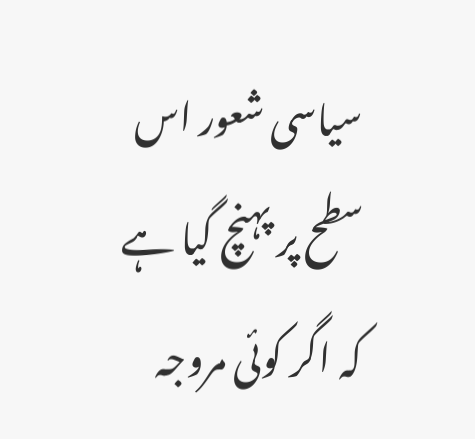سیاسی شعور اس سطح پر پہنچ گیا ہے کہ اگر کوئی مروجہ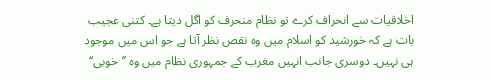اخلاقیات سے انحراف کرے تو نظام منحرف کو اگل دیتا ہے۔ کتنی عجیب بات ہے کہ خورشید کو اسلام میں وہ نقص نظر آتا ہے جو اس میں موجود ہی نہیں۔ دوسری جانب انہیں مغرب کے جمہوری نظام میں وہ ’’خوبی‘‘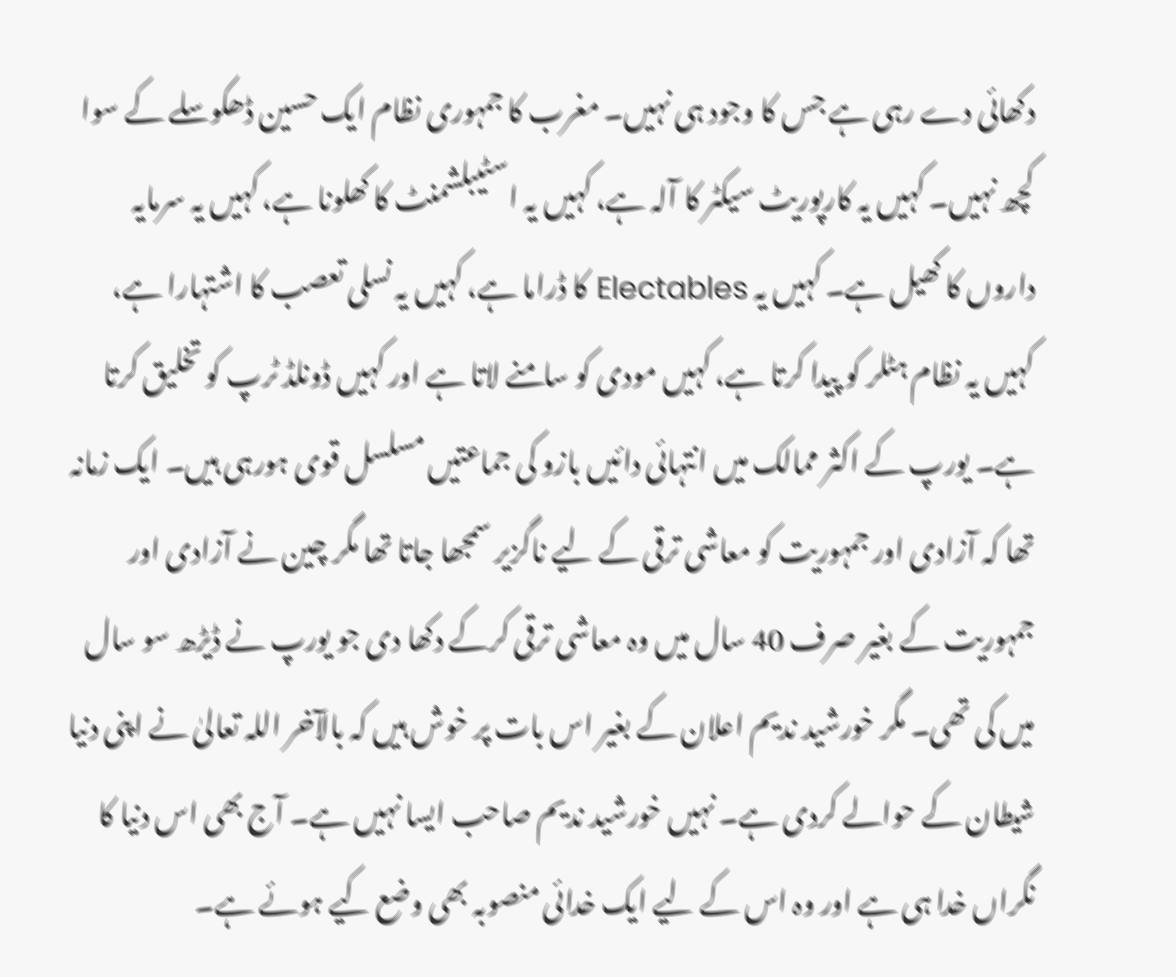دکھائی دے رہی ہے جس کا وجود ہی نہیں۔ مغرب کا جمہوری نظام ایک حسین ڈھکوسلے کے سوا کچھ نہیں۔ کہیں یہ کارپوریٹ سیکٹر کا آلہ ہے، کہیں یہ اسٹیبلشمنٹ کا کھلونا ہے، کہیں یہ سرمایہ داروں کا کھیل ہے۔ کہیں یہ Electables کا ڈراما ہے، کہیں یہ نسلی تعصب کا اشتہارا ہے، کہیں یہ نظام ہٹلر کو پیدا کرتا ہے، کہیں مودی کو سامنے لاتا ہے اور کہیں ڈونلڈ ٹرپ کو تخلیق کرتا ہے۔ یورپ کے اکثر ممالک میں انتہائی دائیں بازو کی جماعتیں مسلسل قوی ہورہی ہیں۔ ایک زمانہ تھا کہ آزادی اور جمہوریت کو معاشی ترقی کے لیے ناگزیر سمجھا جاتا تھا مگر چین نے آزادی اور جمہوریت کے بغیر صرف 40 سال میں وہ معاشی ترقی کرکے دکھا دی جو یورپ نے ڈیڑھ سو سال میں کی تھی۔ مگر خورشید ندیم اعلان کے بغیر اس بات پر خوش ہیں کہ بالآخر اللہ تعالیٰ نے اپنی دنیا شیطان کے حوالے کردی ہے۔ نہیں خورشید ندیم صاحب ایسا نہیں ہے۔ آج بھی اس دنیا کا نگراں خدا ہی ہے اور وہ اس کے لیے ایک خدائی منصوبہ بھی وضع کیے ہوئے ہے۔